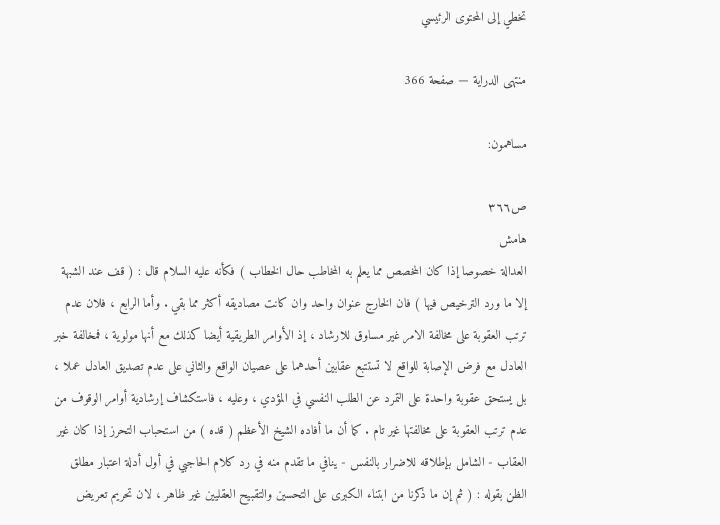تخطي إلى المحتوى الرئيسي

منتهى الدراية — صفحة 366

مساهمون:

ص٣٦٦
هامش
العدالة خصوصا إذا كان المخصص مما يعلم به المخاطب حال الخطاب ) فكأنه عليه السلام قال : ( قف عند الشبهة إلا ما ورد الترخيص فيها ) فان الخارج عنوان واحد وان كانت مصاديقه أكثر مما بقي . وأما الرابع ، فلان عدم ترتب العقوبة على مخالفة الامر غير مساوق للارشاد ، إذ الأوامر الطريقية أيضا كذلك مع أنها مولوية ، فمخالفة خبر العادل مع فرض الإصابة للواقع لا تستتبع عقابين أحدهما على عصيان الواقع والثاني على عدم تصديق العادل عملا ، بل يستحق عقوبة واحدة على التمرد عن الطلب النفسي في المؤدي ، وعليه ، فاستكشاف إرشادية أوامر الوقوف من عدم ترتب العقوبة على مخالفتها غير تام . كما أن ما أفاده الشيخ الأعظم ( قده ) من استحباب التحرز إذا كان غير العقاب - الشامل بإطلاقه للاضرار بالنفس - ينافي ما تقدم منه في رد كلام الحاجبي في أول أدلة اعتبار مطلق الظن بقوله : ( ثم إن ما ذكرنا من ابتناء الكبرى على التحسين والتقبيح العقليين غير ظاهر ، لان تحريم تعريض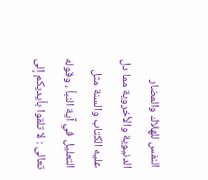النفس للهلاك والمضار الدنيوية والأخروية مما دل عليه الكتاب والسنة مثل التعليل في آية النبأ ، وقوله تعالى : لا تلقوا بأيديكم إلى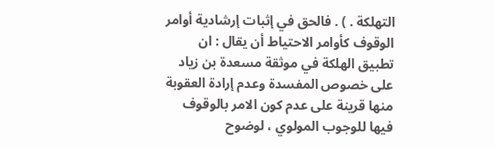التهلكة . ) . فالحق في إثبات إرشادية أوامر الوقوف كأوامر الاحتياط أن يقال : ان تطبيق الهلكة في موثقة مسعدة بن زياد على خصوص المفسدة وعدم إرادة العقوبة منها قرينة على عدم كون الامر بالوقوف فيها للوجوب المولوي ، لوضوح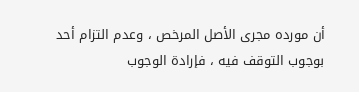أن مورده مجرى الأصل المرخص ، وعدم التزام أحد بوجوب التوقف فيه ، فإرادة الوجوب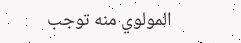المولوي منه توجب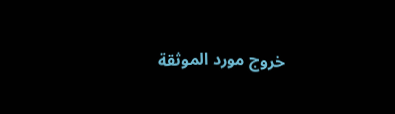خروج مورد الموثقة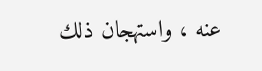عنه ، واستهجان ذلك